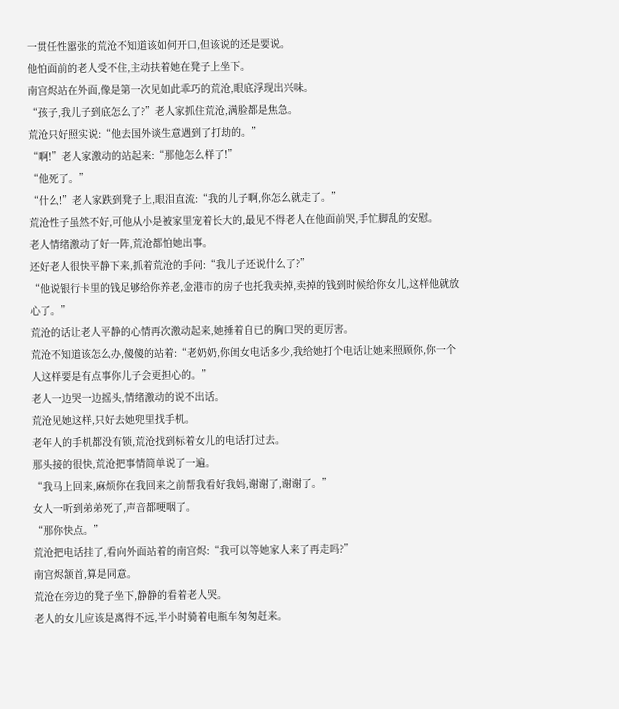一贯任性嚣张的荒沧不知道该如何开口,但该说的还是要说。
他怕面前的老人受不住,主动扶着她在凳子上坐下。
南宫烬站在外面,像是第一次见如此乖巧的荒沧,眼底浮现出兴味。
“孩子,我儿子到底怎么了?”老人家抓住荒沧,满脸都是焦急。
荒沧只好照实说:“他去国外谈生意遇到了打劫的。”
“啊!”老人家激动的站起来:“那他怎么样了!”
“他死了。”
“什么!”老人家跌到凳子上,眼泪直流:“我的儿子啊,你怎么就走了。”
荒沧性子虽然不好,可他从小是被家里宠着长大的,最见不得老人在他面前哭,手忙脚乱的安慰。
老人情绪激动了好一阵,荒沧都怕她出事。
还好老人很快平静下来,抓着荒沧的手问:“我儿子还说什么了?”
“他说银行卡里的钱足够给你养老,金港市的房子也托我卖掉,卖掉的钱到时候给你女儿,这样他就放心了。”
荒沧的话让老人平静的心情再次激动起来,她捶着自已的胸口哭的更厉害。
荒沧不知道该怎么办,傻傻的站着:“老奶奶,你闺女电话多少,我给她打个电话让她来照顾你,你一个人这样要是有点事你儿子会更担心的。”
老人一边哭一边摇头,情绪激动的说不出话。
荒沧见她这样,只好去她兜里找手机。
老年人的手机都没有锁,荒沧找到标着女儿的电话打过去。
那头接的很快,荒沧把事情简单说了一遍。
“我马上回来,麻烦你在我回来之前帮我看好我妈,谢谢了,谢谢了。”
女人一听到弟弟死了,声音都哽咽了。
“那你快点。”
荒沧把电话挂了,看向外面站着的南宫烬:“我可以等她家人来了再走吗?”
南宫烬颔首,算是同意。
荒沧在旁边的凳子坐下,静静的看着老人哭。
老人的女儿应该是离得不远,半小时骑着电瓶车匆匆赶来。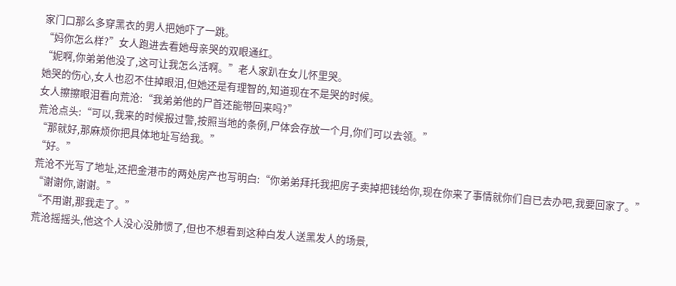家门口那么多穿黑衣的男人把她吓了一跳。
“妈你怎么样?”女人跑进去看她母亲哭的双眼通红。
“妮啊,你弟弟他没了,这可让我怎么活啊。”老人家趴在女儿怀里哭。
她哭的伤心,女人也忍不住掉眼泪,但她还是有理智的,知道现在不是哭的时候。
女人擦擦眼泪看向荒沧:“我弟弟他的尸首还能带回来吗?”
荒沧点头:“可以,我来的时候报过警,按照当地的条例,尸体会存放一个月,你们可以去领。”
“那就好,那麻烦你把具体地址写给我。”
“好。”
荒沧不光写了地址,还把金港市的两处房产也写明白:“你弟弟拜托我把房子卖掉把钱给你,现在你来了事情就你们自已去办吧,我要回家了。”
“谢谢你,谢谢。”
“不用谢,那我走了。”
荒沧摇摇头,他这个人没心没肺惯了,但也不想看到这种白发人送黑发人的场景,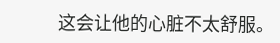这会让他的心脏不太舒服。